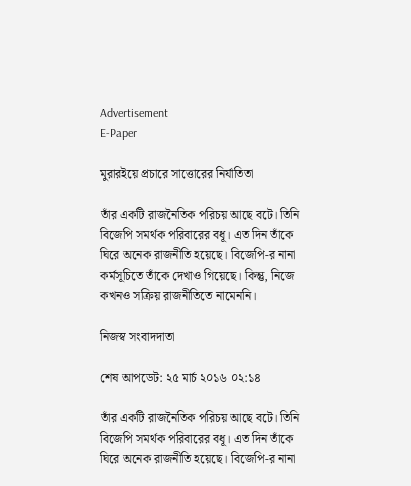Advertisement
E-Paper

মুরারইয়ে প্রচারে সাত্তোরের নির্যাতিতা

তাঁর একটি রাজনৈতিক পরিচয় আছে বটে। তিনি বিজেপি সমর্থক পরিবারের বধূ। এত দিন তাঁকে ঘিরে অনেক রাজনীতি হয়েছে। বিজেপি-র নানা কর্মসূচিতে তাঁকে দেখাও গিয়েছে। কিন্তু, নিজে কখনও সক্রিয় রাজনীতিতে নামেননি।

নিজস্ব সংবাদদাতা

শেষ আপডেট: ২৫ মার্চ ২০১৬ ০২:১৪

তাঁর একটি রাজনৈতিক পরিচয় আছে বটে। তিনি বিজেপি সমর্থক পরিবারের বধূ। এত দিন তাঁকে ঘিরে অনেক রাজনীতি হয়েছে। বিজেপি-র নানা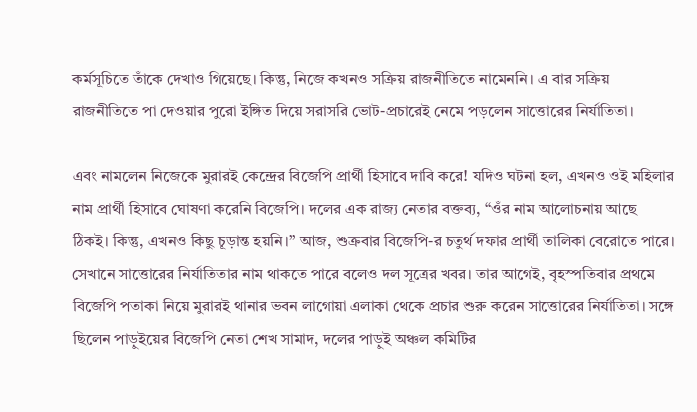কর্মসূচিতে তাঁকে দেখাও গিয়েছে। কিন্তু, নিজে কখনও সক্রিয় রাজনীতিতে নামেননি। এ বার সক্রিয় রাজনীতিতে পা দেওয়ার পুরো ইঙ্গিত দিয়ে সরাসরি ভোট-প্রচারেই নেমে পড়লেন সাত্তোরের নির্যাতিতা।

এবং নামলেন নিজেকে মুরারই কেন্দ্রের বিজেপি প্রার্থী হিসাবে দাবি করে! যদিও ঘটনা হল, এখনও ওই মহিলার নাম প্রার্থী হিসাবে ঘোষণা করেনি বিজেপি। দলের এক রাজ্য নেতার বক্তব্য, ‘‘ওঁর নাম আলোচনায় আছে ঠিকই। কিন্তু, এখনও কিছু চূড়ান্ত হয়নি।’’ আজ, শুক্রবার বিজেপি-র চতুর্থ দফার প্রার্থী তালিকা বেরোতে পারে। সেখানে সাত্তোরের নির্যাতিতার নাম থাকতে পারে বলেও দল সূত্রের খবর। তার আগেই, বৃহস্পতিবার প্রথমে বিজেপি পতাকা নিয়ে মুরারই থানার ভবন লাগোয়া এলাকা থেকে প্রচার শুরু করেন সাত্তোরের নির্যাতিতা। সঙ্গে ছিলেন পাড়ুইয়ের বিজেপি নেতা শেখ সামাদ, দলের পাড়ুই অঞ্চল কমিটির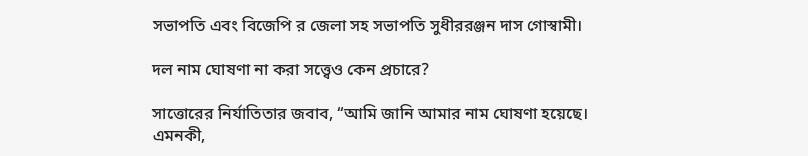সভাপতি এবং বিজেপি র জেলা সহ সভাপতি সুধীররঞ্জন দাস গোস্বামী।

দল নাম ঘোষণা না করা সত্ত্বেও কেন প্রচারে?

সাত্তোরের নির্যাতিতার জবাব, ‘‘আমি জানি আমার নাম ঘোষণা হয়েছে। এমনকী,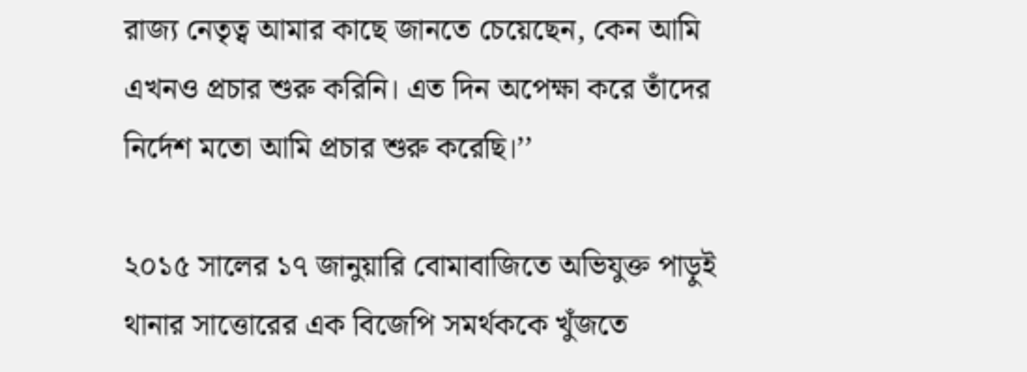রাজ্য নেতৃত্ব আমার কাছে জানতে চেয়েছেন, কেন আমি এখনও প্রচার শুরু করিনি। এত দিন অপেক্ষা করে তাঁদের নির্দেশ মতো আমি প্রচার শুরু করেছি।’’

২০১৫ সালের ১৭ জানুয়ারি বোমাবাজিতে অভিযুক্ত পাড়ুই থানার সাত্তোরের এক বিজেপি সমর্থককে খুঁজতে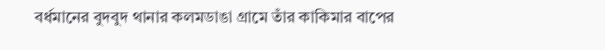বর্ধমানের বুদবুদ থানার কলমডাঙা গ্রামে তাঁর কাকিমার বাপের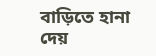বাড়িতে হানা দেয়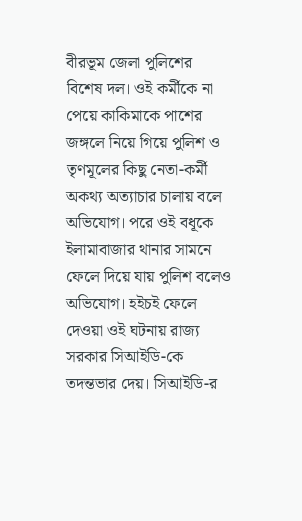বীরভূম জেলা পুলিশের বিশেষ দল। ওই কর্মীকে না পেয়ে কাকিমাকে পাশের জঙ্গলে নিয়ে গিয়ে পুলিশ ও তৃণমূলের কিছু নেতা-কর্মী অকথ্য অত্যাচার চালায় বলে অভিযোগ। পরে ওই বধূকে ইলামাবাজার থানার সামনে ফেলে দিয়ে যায় পুলিশ বলেও অভিযোগ। হইচই ফেলে দেওয়া ওই ঘটনায় রাজ্য সরকার সিআইডি-কে তদন্তভার দেয়। সিআইডি-র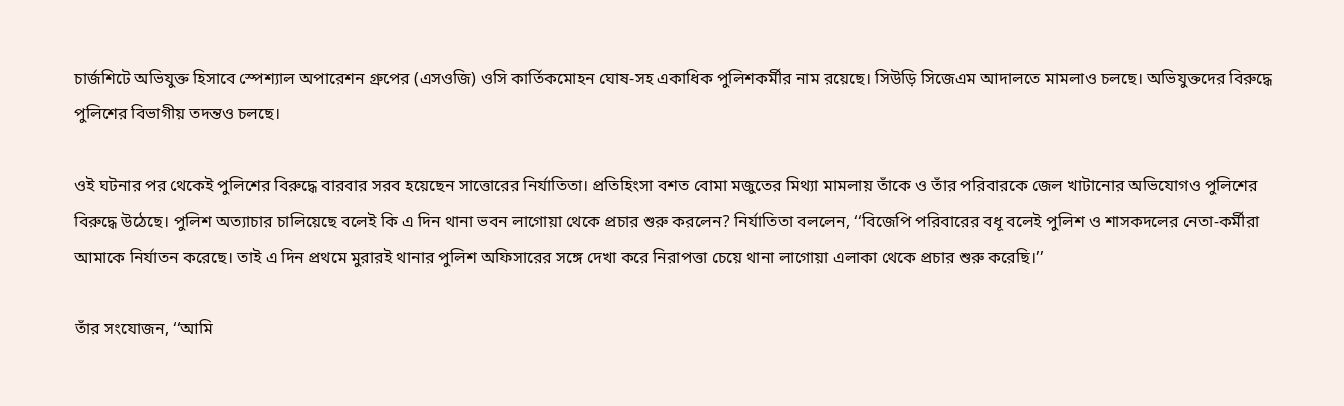চার্জশিটে অভিযুক্ত হিসাবে স্পেশ্যাল অপারেশন গ্রুপের (এসওজি) ওসি কার্তিকমোহন ঘোষ-সহ একাধিক পুলিশকর্মীর নাম রয়েছে। সিউড়ি সিজেএম আদালতে মামলাও চলছে। অভিযুক্তদের বিরুদ্ধে পুলিশের বিভাগীয় তদন্তও চলছে।

ওই ঘটনার পর থেকেই পুলিশের বিরুদ্ধে বারবার সরব হয়েছেন সাত্তোরের নির্যাতিতা। প্রতিহিংসা বশত বোমা মজুতের মিথ্যা মামলায় তাঁকে ও তাঁর পরিবারকে জেল খাটানোর অভিযোগও পুলিশের বিরুদ্ধে উঠেছে। পুলিশ অত্যাচার চালিয়েছে বলেই কি এ দিন থানা ভবন লাগোয়া থেকে প্রচার শুরু করলেন? নির্যাতিতা বললেন, ‘‘বিজেপি পরিবারের বধূ বলেই পুলিশ ও শাসকদলের নেতা-কর্মীরা আমাকে নির্যাতন করেছে। তাই এ দিন প্রথমে মুরারই থানার পুলিশ অফিসারের সঙ্গে দেখা করে নিরাপত্তা চেয়ে থানা লাগোয়া এলাকা থেকে প্রচার শুরু করেছি।’’

তাঁর সংযোজন, ‘‘আমি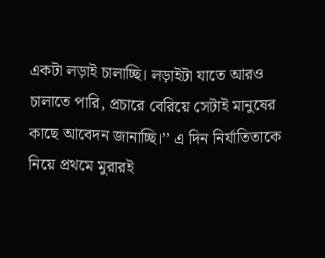একটা লড়াই চালাচ্ছি। লড়াইটা যাতে আরও চালাতে পারি, প্রচারে বেরিয়ে সেটাই মানুষের কাছে আবেদন জানাচ্ছি।’’ এ দিন নির্যাতিতাকে নিয়ে প্রথমে মুরারই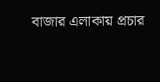বাজার এলাকায় প্রচার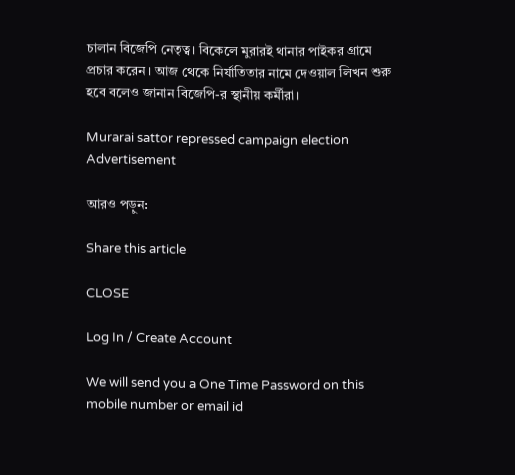চালান বিজেপি নেতৃত্ব। বিকেলে মুরারই থানার পাইকর গ্রামে প্রচার করেন। আজ থেকে নির্যাতিতার নামে দেওয়াল লিখন শুরু হবে বলেও জানান বিজেপি-র স্থানীয় কর্মীরা।

Murarai sattor repressed campaign election
Advertisement

আরও পড়ুন:

Share this article

CLOSE

Log In / Create Account

We will send you a One Time Password on this mobile number or email id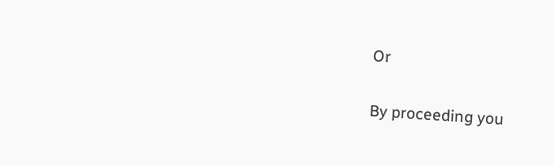Or

By proceeding you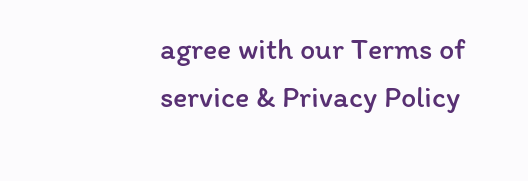agree with our Terms of service & Privacy Policy